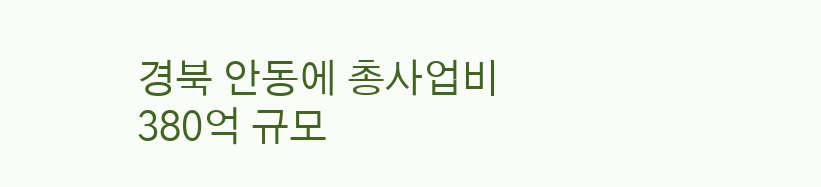경북 안동에 총사업비 380억 규모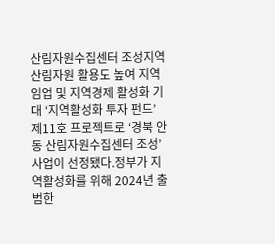산림자원수집센터 조성지역 산림자원 활용도 높여 지역 임업 및 지역경제 활성화 기대 ‘지역활성화 투자 펀드’ 제11호 프로젝트로 ‘경북 안동 산림자원수집센터 조성’사업이 선정됐다.정부가 지역활성화를 위해 2024년 출범한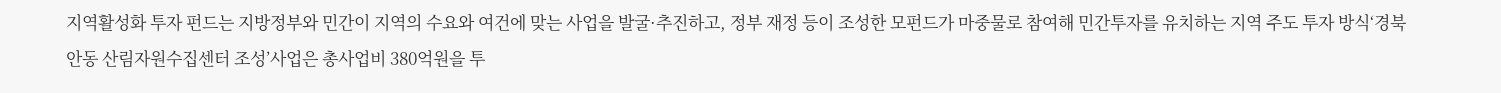지역활성화 투자 펀드는 지방정부와 민간이 지역의 수요와 여건에 맞는 사업을 발굴·추진하고, 정부 재정 등이 조성한 모펀드가 마중물로 참여해 민간투자를 유치하는 지역 주도 투자 방식‘경북 안동 산림자원수집센터 조성’사업은 총사업비 380억원을 투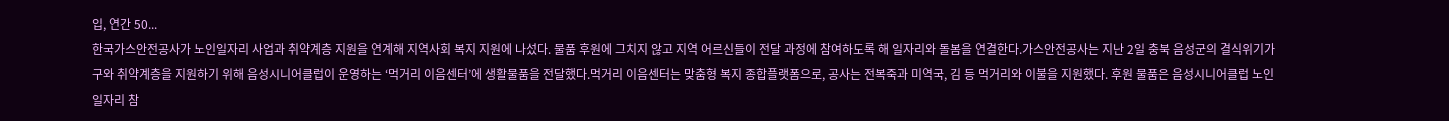입, 연간 50...
한국가스안전공사가 노인일자리 사업과 취약계층 지원을 연계해 지역사회 복지 지원에 나섰다. 물품 후원에 그치지 않고 지역 어르신들이 전달 과정에 참여하도록 해 일자리와 돌봄을 연결한다.가스안전공사는 지난 2일 충북 음성군의 결식위기가구와 취약계층을 지원하기 위해 음성시니어클럽이 운영하는 ‘먹거리 이음센터’에 생활물품을 전달했다.먹거리 이음센터는 맞춤형 복지 종합플랫폼으로, 공사는 전복죽과 미역국, 김 등 먹거리와 이불을 지원했다. 후원 물품은 음성시니어클럽 노인일자리 참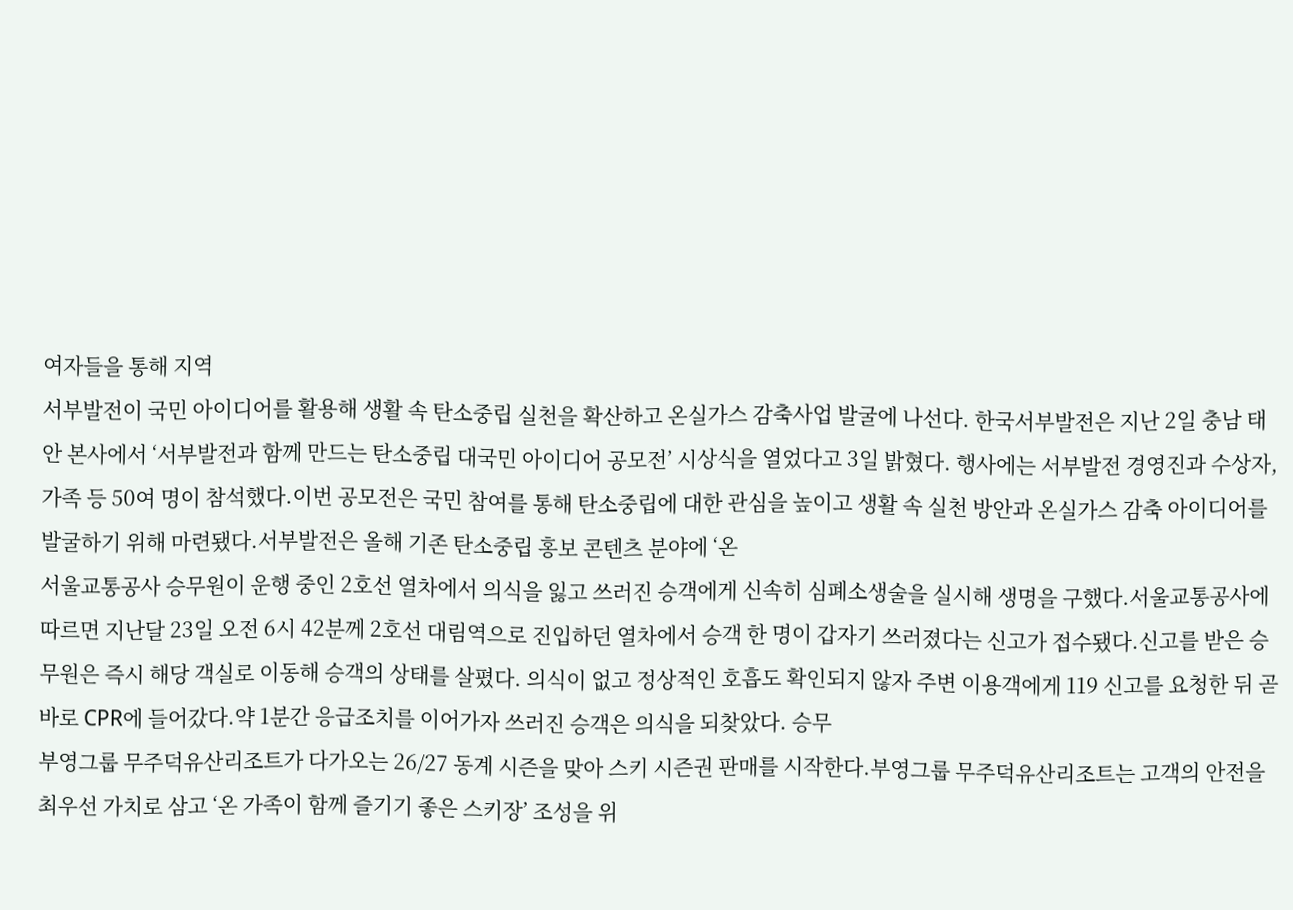여자들을 통해 지역
서부발전이 국민 아이디어를 활용해 생활 속 탄소중립 실천을 확산하고 온실가스 감축사업 발굴에 나선다. 한국서부발전은 지난 2일 충남 태안 본사에서 ‘서부발전과 함께 만드는 탄소중립 대국민 아이디어 공모전’ 시상식을 열었다고 3일 밝혔다. 행사에는 서부발전 경영진과 수상자, 가족 등 50여 명이 참석했다.이번 공모전은 국민 참여를 통해 탄소중립에 대한 관심을 높이고 생활 속 실천 방안과 온실가스 감축 아이디어를 발굴하기 위해 마련됐다.서부발전은 올해 기존 탄소중립 홍보 콘텐츠 분야에 ‘온
서울교통공사 승무원이 운행 중인 2호선 열차에서 의식을 잃고 쓰러진 승객에게 신속히 심폐소생술을 실시해 생명을 구했다.서울교통공사에 따르면 지난달 23일 오전 6시 42분께 2호선 대림역으로 진입하던 열차에서 승객 한 명이 갑자기 쓰러졌다는 신고가 접수됐다.신고를 받은 승무원은 즉시 해당 객실로 이동해 승객의 상태를 살폈다. 의식이 없고 정상적인 호흡도 확인되지 않자 주변 이용객에게 119 신고를 요청한 뒤 곧바로 CPR에 들어갔다.약 1분간 응급조치를 이어가자 쓰러진 승객은 의식을 되찾았다. 승무
부영그룹 무주덕유산리조트가 다가오는 26/27 동계 시즌을 맞아 스키 시즌권 판매를 시작한다.부영그룹 무주덕유산리조트는 고객의 안전을 최우선 가치로 삼고 ‘온 가족이 함께 즐기기 좋은 스키장’ 조성을 위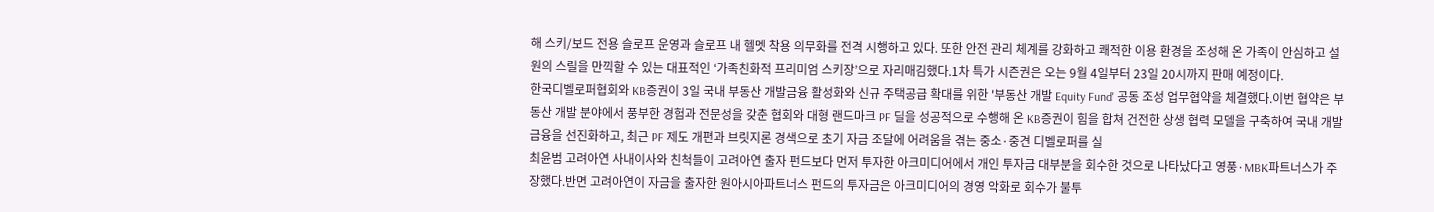해 스키/보드 전용 슬로프 운영과 슬로프 내 헬멧 착용 의무화를 전격 시행하고 있다. 또한 안전 관리 체계를 강화하고 쾌적한 이용 환경을 조성해 온 가족이 안심하고 설원의 스릴을 만끽할 수 있는 대표적인 ‘가족친화적 프리미엄 스키장’으로 자리매김했다.1차 특가 시즌권은 오는 9월 4일부터 23일 20시까지 판매 예정이다.
한국디벨로퍼협회와 KB증권이 3일 국내 부동산 개발금융 활성화와 신규 주택공급 확대를 위한 '부동산 개발 Equity Fund' 공동 조성 업무협약을 체결했다.이번 협약은 부동산 개발 분야에서 풍부한 경험과 전문성을 갖춘 협회와 대형 랜드마크 PF 딜을 성공적으로 수행해 온 KB증권이 힘을 합쳐 건전한 상생 협력 모델을 구축하여 국내 개발금융을 선진화하고, 최근 PF 제도 개편과 브릿지론 경색으로 초기 자금 조달에 어려움을 겪는 중소·중견 디벨로퍼를 실
최윤범 고려아연 사내이사와 친척들이 고려아연 출자 펀드보다 먼저 투자한 아크미디어에서 개인 투자금 대부분을 회수한 것으로 나타났다고 영풍·MBK파트너스가 주장했다.반면 고려아연이 자금을 출자한 원아시아파트너스 펀드의 투자금은 아크미디어의 경영 악화로 회수가 불투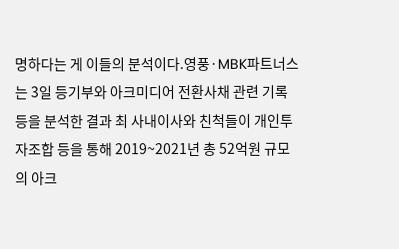명하다는 게 이들의 분석이다.영풍·MBK파트너스는 3일 등기부와 아크미디어 전환사채 관련 기록 등을 분석한 결과 최 사내이사와 친척들이 개인투자조합 등을 통해 2019~2021년 총 52억원 규모의 아크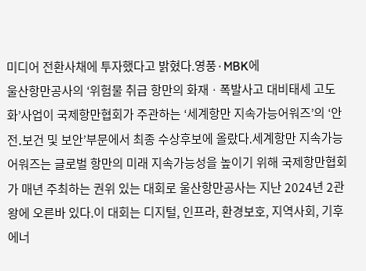미디어 전환사채에 투자했다고 밝혔다.영풍·MBK에
울산항만공사의 ‘위험물 취급 항만의 화재ㆍ폭발사고 대비태세 고도화’사업이 국제항만협회가 주관하는 ‘세계항만 지속가능어워즈’의 ‘안전․보건 및 보안’부문에서 최종 수상후보에 올랐다.세계항만 지속가능어워즈는 글로벌 항만의 미래 지속가능성을 높이기 위해 국제항만협회가 매년 주최하는 권위 있는 대회로 울산항만공사는 지난 2024년 2관왕에 오른바 있다.이 대회는 디지털, 인프라, 환경보호, 지역사회, 기후에너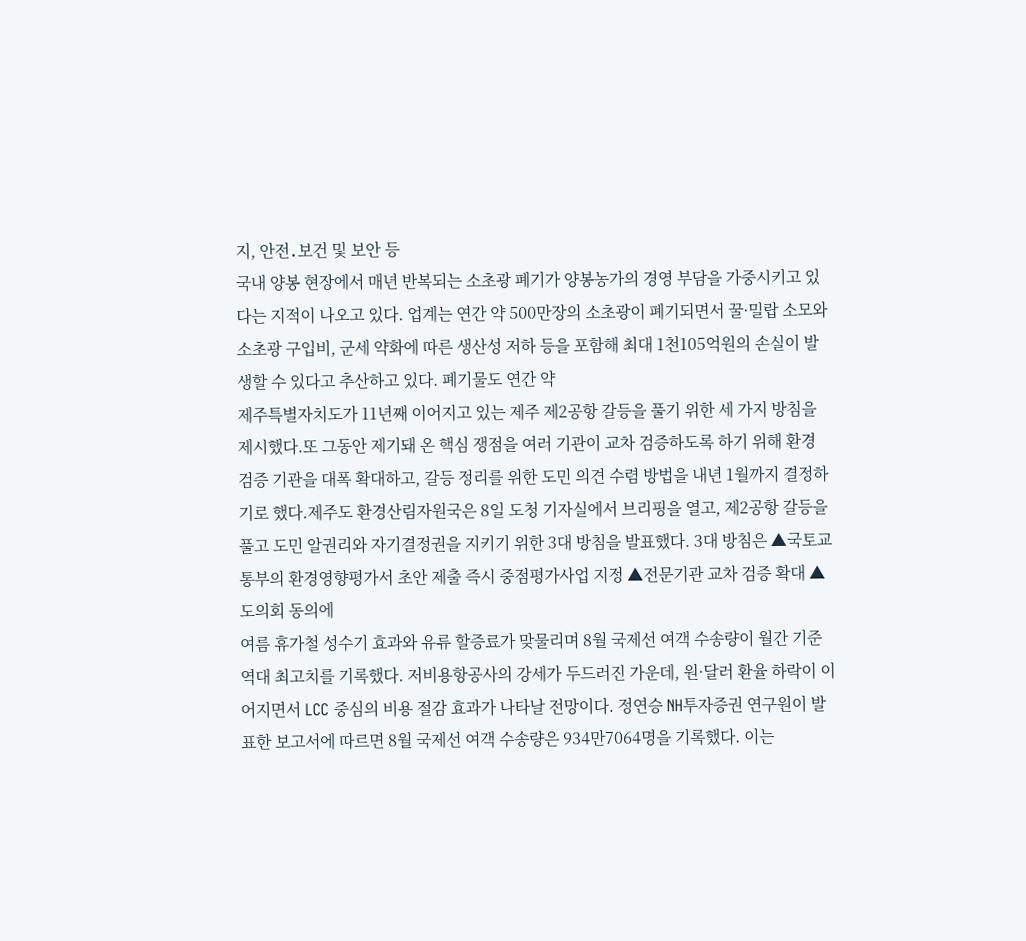지, 안전․보건 및 보안 등
국내 양봉 현장에서 매년 반복되는 소초광 폐기가 양봉농가의 경영 부담을 가중시키고 있다는 지적이 나오고 있다. 업계는 연간 약 500만장의 소초광이 폐기되면서 꿀·밀랍 소모와 소초광 구입비, 군세 약화에 따른 생산성 저하 등을 포함해 최대 1천105억원의 손실이 발생할 수 있다고 추산하고 있다. 폐기물도 연간 약
제주특별자치도가 11년째 이어지고 있는 제주 제2공항 갈등을 풀기 위한 세 가지 방침을 제시했다.또 그동안 제기돼 온 핵심 쟁점을 여러 기관이 교차 검증하도록 하기 위해 환경 검증 기관을 대폭 확대하고, 갈등 정리를 위한 도민 의견 수렴 방법을 내년 1월까지 결정하기로 했다.제주도 환경산림자원국은 8일 도청 기자실에서 브리핑을 열고, 제2공항 갈등을 풀고 도민 알권리와 자기결정권을 지키기 위한 3대 방침을 발표했다. 3대 방침은 ▲국토교통부의 환경영향평가서 초안 제출 즉시 중점평가사업 지정 ▲전문기관 교차 검증 확대 ▲도의회 동의에
여름 휴가철 성수기 효과와 유류 할증료가 맞물리며 8월 국제선 여객 수송량이 월간 기준 역대 최고치를 기록했다. 저비용항공사의 강세가 두드러진 가운데, 원·달러 환율 하락이 이어지면서 LCC 중심의 비용 절감 효과가 나타날 전망이다. 정연승 NH투자증권 연구원이 발표한 보고서에 따르면 8월 국제선 여객 수송량은 934만7064명을 기록했다. 이는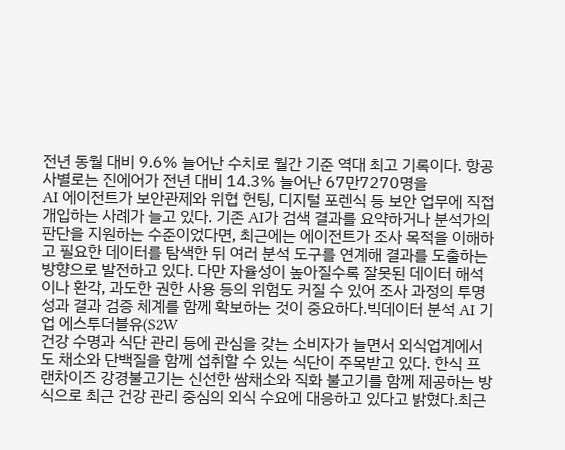전년 동월 대비 9.6% 늘어난 수치로 월간 기준 역대 최고 기록이다. 항공사별로는 진에어가 전년 대비 14.3% 늘어난 67만7270명을
AI 에이전트가 보안관제와 위협 헌팅, 디지털 포렌식 등 보안 업무에 직접 개입하는 사례가 늘고 있다. 기존 AI가 검색 결과를 요약하거나 분석가의 판단을 지원하는 수준이었다면, 최근에는 에이전트가 조사 목적을 이해하고 필요한 데이터를 탐색한 뒤 여러 분석 도구를 연계해 결과를 도출하는 방향으로 발전하고 있다. 다만 자율성이 높아질수록 잘못된 데이터 해석이나 환각, 과도한 권한 사용 등의 위험도 커질 수 있어 조사 과정의 투명성과 결과 검증 체계를 함께 확보하는 것이 중요하다.빅데이터 분석 AI 기업 에스투더블유(S2W
건강 수명과 식단 관리 등에 관심을 갖는 소비자가 늘면서 외식업계에서도 채소와 단백질을 함께 섭취할 수 있는 식단이 주목받고 있다. 한식 프랜차이즈 강경불고기는 신선한 쌈채소와 직화 불고기를 함께 제공하는 방식으로 최근 건강 관리 중심의 외식 수요에 대응하고 있다고 밝혔다.최근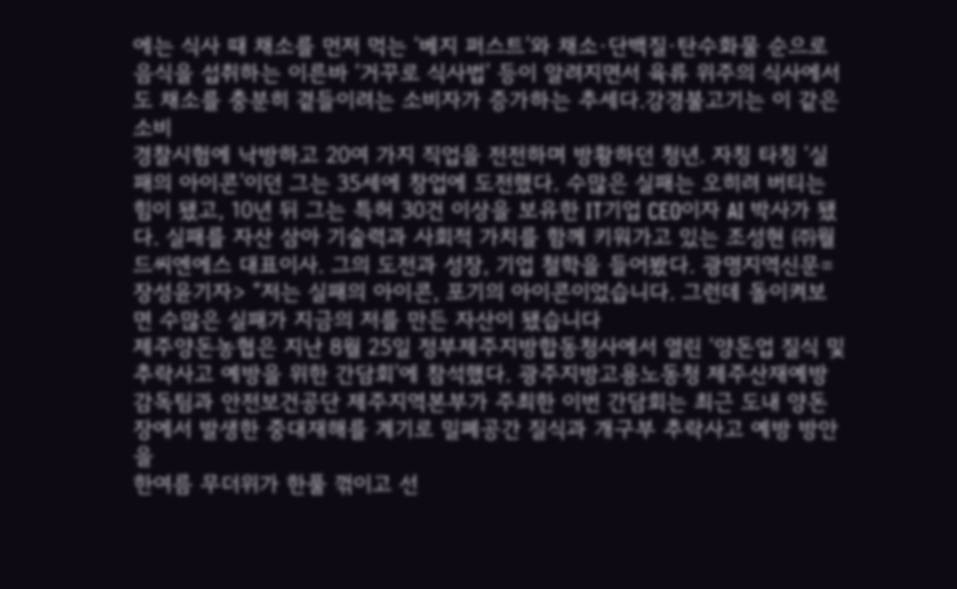에는 식사 때 채소를 먼저 먹는 ‘베지 퍼스트’와 채소·단백질·탄수화물 순으로 음식을 섭취하는 이른바 ‘거꾸로 식사법’ 등이 알려지면서 육류 위주의 식사에서도 채소를 충분히 곁들이려는 소비자가 증가하는 추세다.강경불고기는 이 같은 소비
경찰시험에 낙방하고 20여 가지 직업을 전전하며 방황하던 청년. 자칭 타칭 ‘실패의 아이콘’이던 그는 35세에 창업에 도전했다. 수많은 실패는 오히려 버티는 힘이 됐고, 10년 뒤 그는 특허 30건 이상을 보유한 IT기업 CEO이자 AI 박사가 됐다. 실패를 자산 삼아 기술력과 사회적 가치를 함께 키워가고 있는 조성현 ㈜월드씨엔에스 대표이사. 그의 도전과 성장, 기업 철학을 들어봤다. 광명지역신문=장성윤기자> “저는 실패의 아이콘, 포기의 아이콘이었습니다. 그런데 돌이켜보면 수많은 실패가 지금의 저를 만든 자산이 됐습니다
제주양돈농협은 지난 8월 25일 정부제주지방합동청사에서 열린 ‘양돈업 질식 및 추락사고 예방을 위한 간담회’에 참석했다. 광주지방고용노동청 제주산재예방감독팀과 안전보건공단 제주지역본부가 주최한 이번 간담회는 최근 도내 양돈장에서 발생한 중대재해를 계기로 밀폐공간 질식과 개구부 추락사고 예방 방안을
한여름 무더위가 한풀 꺾이고 선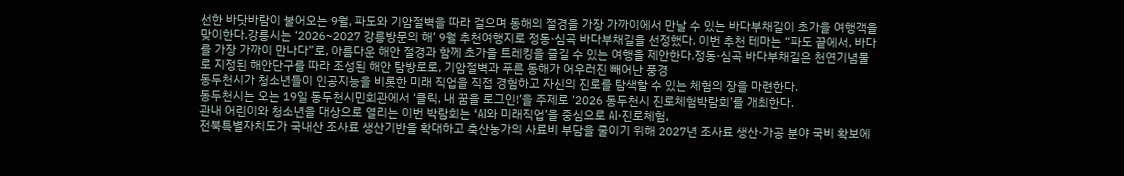선한 바닷바람이 불어오는 9월, 파도와 기암절벽을 따라 걸으며 동해의 절경을 가장 가까이에서 만날 수 있는 바다부채길이 초가을 여행객을 맞이한다.강릉시는 ‘2026~2027 강릉방문의 해’ 9월 추천여행지로 정동·심곡 바다부채길을 선정했다. 이번 추천 테마는 “파도 끝에서, 바다를 가장 가까이 만나다”로, 아름다운 해안 절경과 함께 초가을 트레킹을 즐길 수 있는 여행을 제안한다.정동·심곡 바다부채길은 천연기념물로 지정된 해안단구를 따라 조성된 해안 탐방로로, 기암절벽과 푸른 동해가 어우러진 빼어난 풍경
동두천시가 청소년들이 인공지능을 비롯한 미래 직업을 직접 경험하고 자신의 진로를 탐색할 수 있는 체험의 장을 마련한다.
동두천시는 오는 19일 동두천시민회관에서 ‘클릭, 내 꿈을 로그인!’을 주제로 ‘2026 동두천시 진로체험박람회’를 개최한다.
관내 어린이와 청소년을 대상으로 열리는 이번 박람회는 ‘AI와 미래직업’을 중심으로 AI·진로체험,
전북특별자치도가 국내산 조사료 생산기반을 확대하고 축산농가의 사료비 부담을 줄이기 위해 2027년 조사료 생산·가공 분야 국비 확보에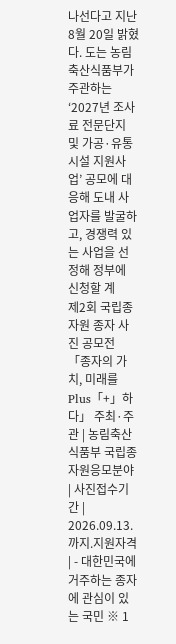나선다고 지난 8월 20일 밝혔다. 도는 농림축산식품부가 주관하는 ‘2027년 조사료 전문단지 및 가공·유통시설 지원사업’ 공모에 대응해 도내 사업자를 발굴하고, 경쟁력 있는 사업을 선정해 정부에 신청할 계
제2회 국립종자원 종자 사진 공모전 「종자의 가치, 미래를 Plus「+」하다」 주최·주관 | 농림축산식품부 국립종자원응모분야 | 사진접수기간 | 2026.09.13.까지.지원자격 | - 대한민국에 거주하는 종자에 관심이 있는 국민 ※ 1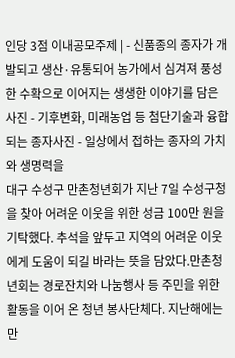인당 3점 이내공모주제 | - 신품종의 종자가 개발되고 생산·유통되어 농가에서 심겨져 풍성한 수확으로 이어지는 생생한 이야기를 담은 사진 - 기후변화, 미래농업 등 첨단기술과 융합되는 종자사진 - 일상에서 접하는 종자의 가치와 생명력을
대구 수성구 만촌청년회가 지난 7일 수성구청을 찾아 어려운 이웃을 위한 성금 100만 원을 기탁했다. 추석을 앞두고 지역의 어려운 이웃에게 도움이 되길 바라는 뜻을 담았다.만촌청년회는 경로잔치와 나눔행사 등 주민을 위한 활동을 이어 온 청년 봉사단체다. 지난해에는 만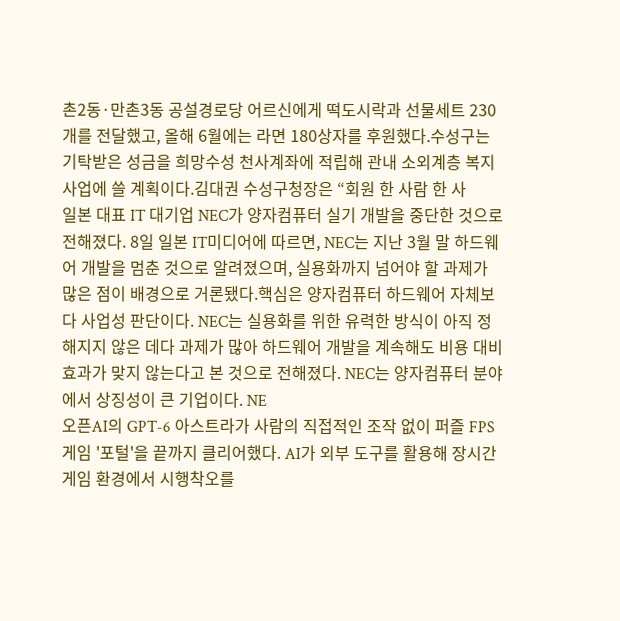촌2동·만촌3동 공설경로당 어르신에게 떡도시락과 선물세트 230개를 전달했고, 올해 6월에는 라면 180상자를 후원했다.수성구는 기탁받은 성금을 희망수성 천사계좌에 적립해 관내 소외계층 복지사업에 쓸 계획이다.김대권 수성구청장은 “회원 한 사람 한 사
일본 대표 IT 대기업 NEC가 양자컴퓨터 실기 개발을 중단한 것으로 전해졌다. 8일 일본 IT미디어에 따르면, NEC는 지난 3월 말 하드웨어 개발을 멈춘 것으로 알려졌으며, 실용화까지 넘어야 할 과제가 많은 점이 배경으로 거론됐다.핵심은 양자컴퓨터 하드웨어 자체보다 사업성 판단이다. NEC는 실용화를 위한 유력한 방식이 아직 정해지지 않은 데다 과제가 많아 하드웨어 개발을 계속해도 비용 대비 효과가 맞지 않는다고 본 것으로 전해졌다. NEC는 양자컴퓨터 분야에서 상징성이 큰 기업이다. NE
오픈AI의 GPT-6 아스트라가 사람의 직접적인 조작 없이 퍼즐 FPS 게임 '포털'을 끝까지 클리어했다. AI가 외부 도구를 활용해 장시간 게임 환경에서 시행착오를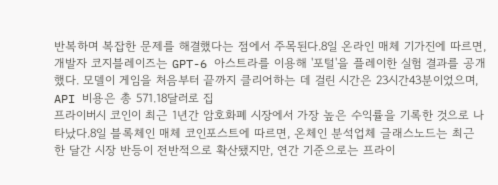반복하며 복잡한 문제를 해결했다는 점에서 주목된다.8일 온라인 매체 기가진에 따르면, 개발자 코지블레이즈는 GPT-6 아스트라를 이용해 '포털'을 플레이한 실험 결과를 공개했다. 모델이 게임을 처음부터 끝까지 클리어하는 데 걸린 시간은 23시간43분이었으며, API 비용은 총 571.18달러로 집
프라이버시 코인이 최근 1년간 암호화폐 시장에서 가장 높은 수익률을 기록한 것으로 나타났다.8일 블록체인 매체 코인포스트에 따르면, 온체인 분석업체 글래스노드는 최근 한 달간 시장 반등이 전반적으로 확산됐지만, 연간 기준으로는 프라이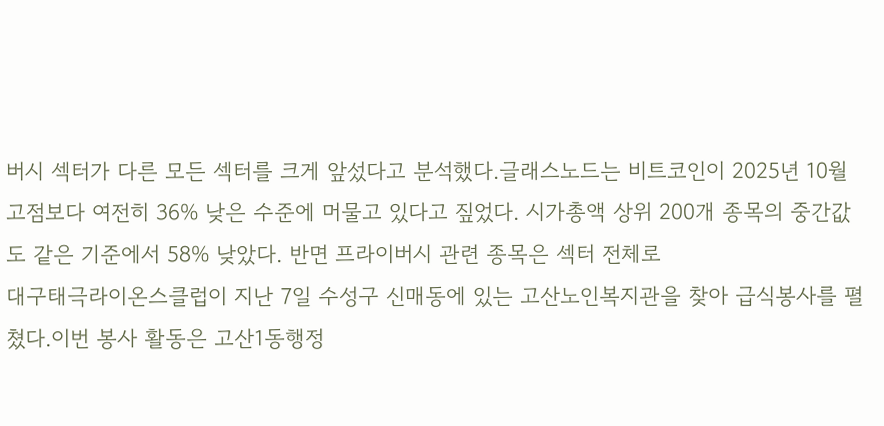버시 섹터가 다른 모든 섹터를 크게 앞섰다고 분석했다.글래스노드는 비트코인이 2025년 10월 고점보다 여전히 36% 낮은 수준에 머물고 있다고 짚었다. 시가총액 상위 200개 종목의 중간값도 같은 기준에서 58% 낮았다. 반면 프라이버시 관련 종목은 섹터 전체로
대구태극라이온스클럽이 지난 7일 수성구 신매동에 있는 고산노인복지관을 찾아 급식봉사를 펼쳤다.이번 봉사 활동은 고산1동행정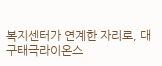복지센터가 연계한 자리로, 대구태극라이온스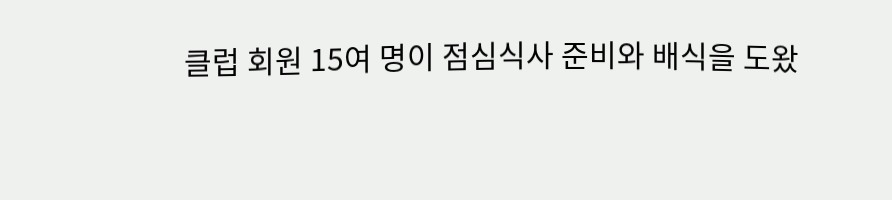클럽 회원 15여 명이 점심식사 준비와 배식을 도왔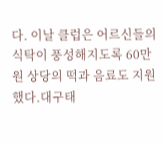다. 이날 클럽은 어르신들의 식탁이 풍성해지도록 60만 원 상당의 떡과 음료도 지원했다.대구태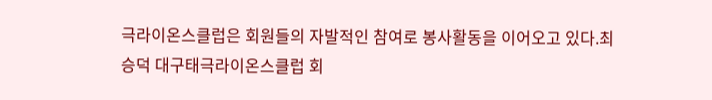극라이온스클럽은 회원들의 자발적인 참여로 봉사활동을 이어오고 있다.최승덕 대구태극라이온스클럽 회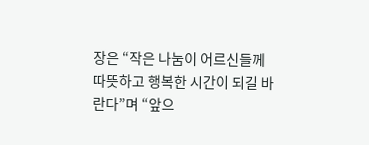장은 “작은 나눔이 어르신들께 따뜻하고 행복한 시간이 되길 바란다”며 “앞으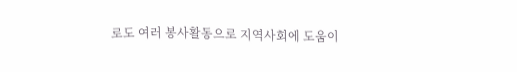로도 여러 봉사활동으로 지역사회에 도움이